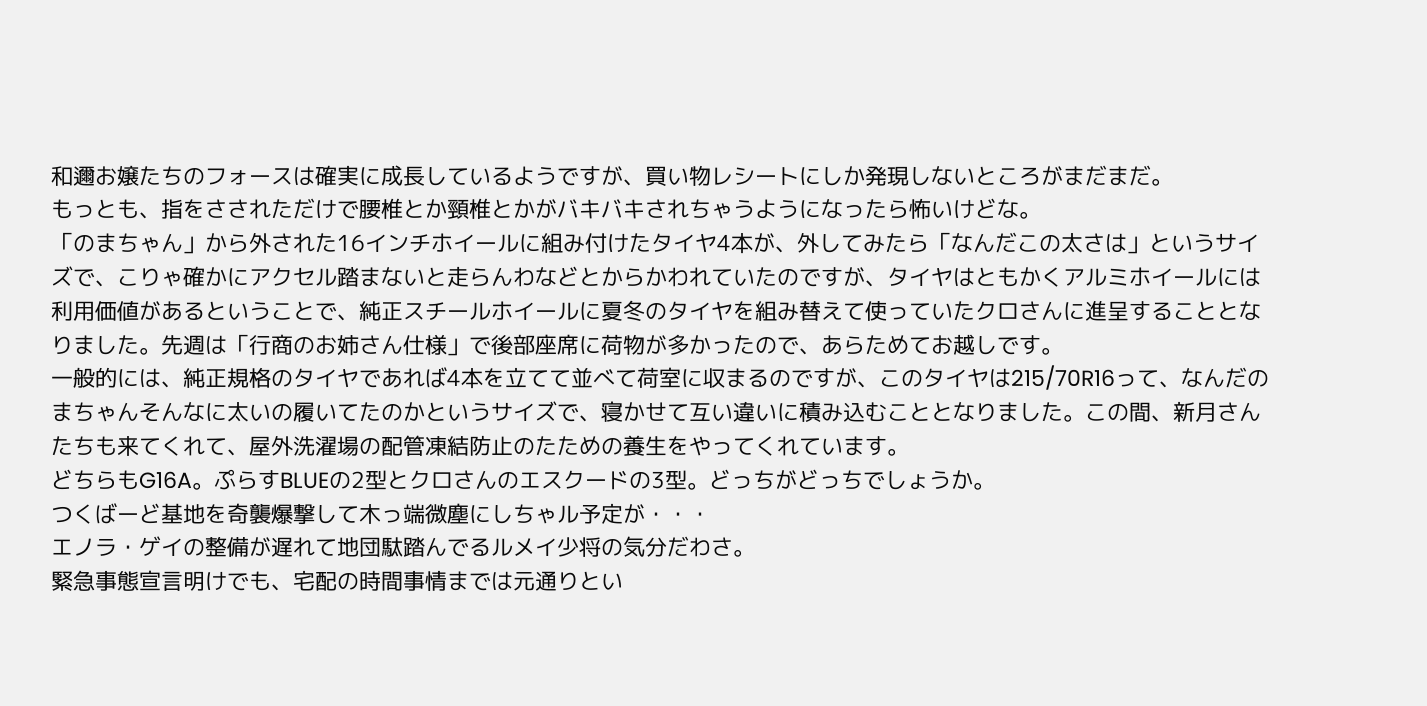和邇お嬢たちのフォースは確実に成長しているようですが、買い物レシートにしか発現しないところがまだまだ。
もっとも、指をさされただけで腰椎とか頸椎とかがバキバキされちゃうようになったら怖いけどな。
「のまちゃん」から外された16インチホイールに組み付けたタイヤ4本が、外してみたら「なんだこの太さは」というサイズで、こりゃ確かにアクセル踏まないと走らんわなどとからかわれていたのですが、タイヤはともかくアルミホイールには利用価値があるということで、純正スチールホイールに夏冬のタイヤを組み替えて使っていたクロさんに進呈することとなりました。先週は「行商のお姉さん仕様」で後部座席に荷物が多かったので、あらためてお越しです。
一般的には、純正規格のタイヤであれば4本を立てて並べて荷室に収まるのですが、このタイヤは215/70R16って、なんだのまちゃんそんなに太いの履いてたのかというサイズで、寝かせて互い違いに積み込むこととなりました。この間、新月さんたちも来てくれて、屋外洗濯場の配管凍結防止のたための養生をやってくれています。
どちらもG16A。ぷらすBLUEの2型とクロさんのエスクードの3型。どっちがどっちでしょうか。
つくばーど基地を奇襲爆撃して木っ端微塵にしちゃル予定が・・・
エノラ・ゲイの整備が遅れて地団駄踏んでるルメイ少将の気分だわさ。
緊急事態宣言明けでも、宅配の時間事情までは元通りとい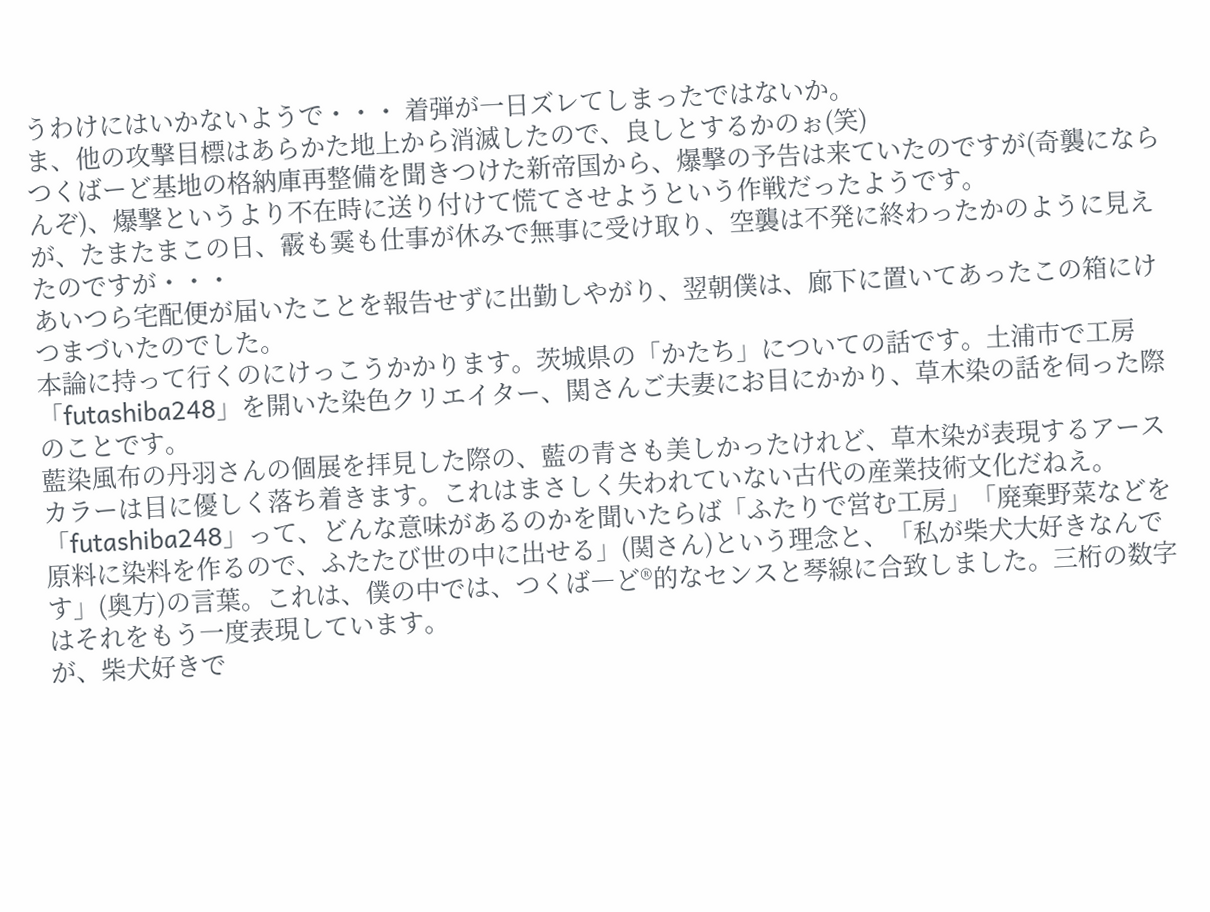うわけにはいかないようで・・・ 着弾が一日ズレてしまったではないか。
ま、他の攻撃目標はあらかた地上から消滅したので、良しとするかのぉ(笑)
つくばーど基地の格納庫再整備を聞きつけた新帝国から、爆撃の予告は来ていたのですが(奇襲にならんぞ)、爆撃というより不在時に送り付けて慌てさせようという作戦だったようです。
が、たまたまこの日、霰も霙も仕事が休みで無事に受け取り、空襲は不発に終わったかのように見えたのですが・・・
あいつら宅配便が届いたことを報告せずに出勤しやがり、翌朝僕は、廊下に置いてあったこの箱にけつまづいたのでした。
本論に持って行くのにけっこうかかります。茨城県の「かたち」についての話です。土浦市で工房「futashiba248」を開いた染色クリエイター、関さんご夫妻にお目にかかり、草木染の話を伺った際のことです。
藍染風布の丹羽さんの個展を拝見した際の、藍の青さも美しかったけれど、草木染が表現するアースカラーは目に優しく落ち着きます。これはまさしく失われていない古代の産業技術文化だねえ。
「futashiba248」って、どんな意味があるのかを聞いたらば「ふたりで営む工房」「廃棄野菜などを原料に染料を作るので、ふたたび世の中に出せる」(関さん)という理念と、「私が柴犬大好きなんです」(奥方)の言葉。これは、僕の中では、つくば―ど®的なセンスと琴線に合致しました。三桁の数字はそれをもう一度表現しています。
が、柴犬好きで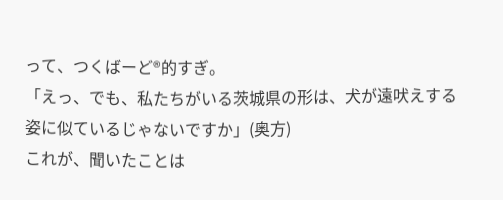って、つくばーど®的すぎ。
「えっ、でも、私たちがいる茨城県の形は、犬が遠吠えする姿に似ているじゃないですか」(奥方)
これが、聞いたことは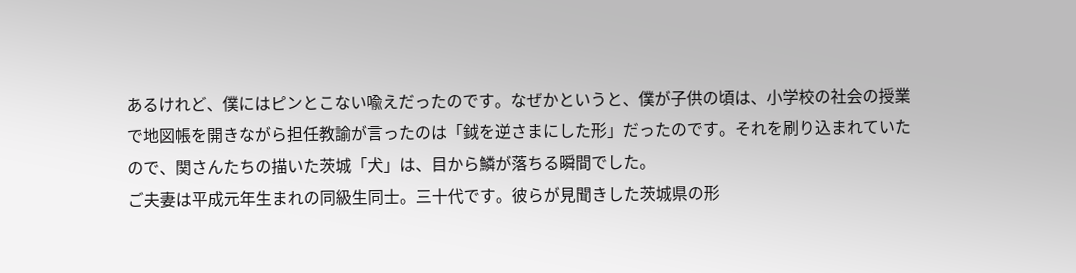あるけれど、僕にはピンとこない喩えだったのです。なぜかというと、僕が子供の頃は、小学校の社会の授業で地図帳を開きながら担任教諭が言ったのは「鉞を逆さまにした形」だったのです。それを刷り込まれていたので、関さんたちの描いた茨城「犬」は、目から鱗が落ちる瞬間でした。
ご夫妻は平成元年生まれの同級生同士。三十代です。彼らが見聞きした茨城県の形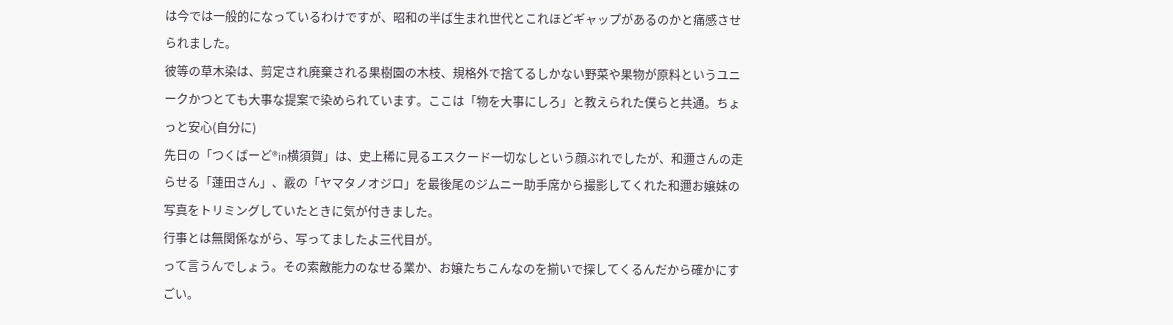は今では一般的になっているわけですが、昭和の半ば生まれ世代とこれほどギャップがあるのかと痛感させられました。
彼等の草木染は、剪定され廃棄される果樹園の木枝、規格外で捨てるしかない野菜や果物が原料というユニークかつとても大事な提案で染められています。ここは「物を大事にしろ」と教えられた僕らと共通。ちょっと安心(自分に)
先日の「つくばーど®in横須賀」は、史上稀に見るエスクード一切なしという顔ぶれでしたが、和邇さんの走らせる「蓮田さん」、霰の「ヤマタノオジロ」を最後尾のジムニー助手席から撮影してくれた和邇お嬢妹の写真をトリミングしていたときに気が付きました。
行事とは無関係ながら、写ってましたよ三代目が。
って言うんでしょう。その索敵能力のなせる業か、お嬢たちこんなのを揃いで探してくるんだから確かにすごい。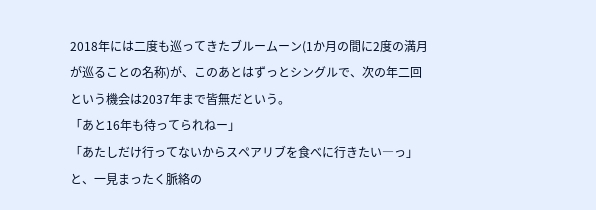2018年には二度も巡ってきたブルームーン(1か月の間に2度の満月が巡ることの名称)が、このあとはずっとシングルで、次の年二回という機会は2037年まで皆無だという。
「あと16年も待ってられねー」
「あたしだけ行ってないからスペアリブを食べに行きたい―っ」
と、一見まったく脈絡の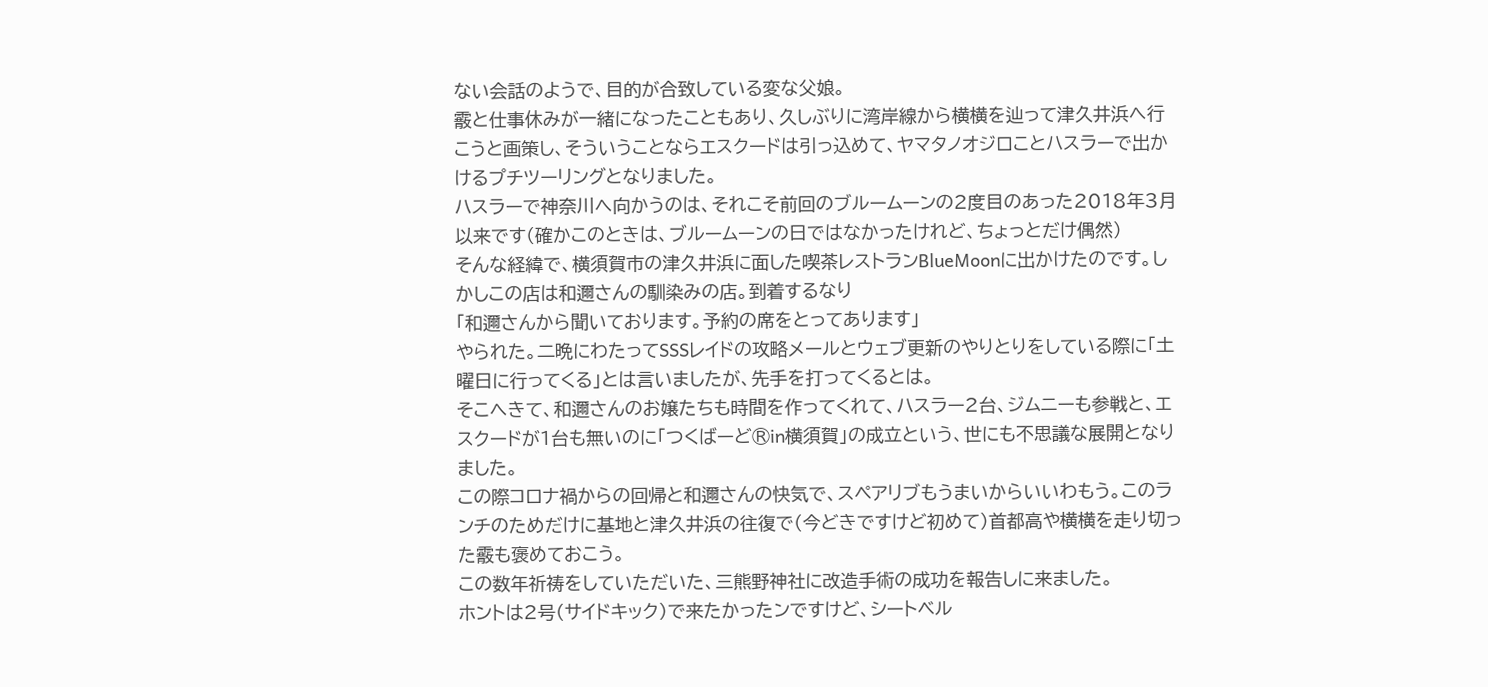ない会話のようで、目的が合致している変な父娘。
霰と仕事休みが一緒になったこともあり、久しぶりに湾岸線から横横を辿って津久井浜へ行こうと画策し、そういうことならエスクードは引っ込めて、ヤマタノオジロことハスラーで出かけるプチツーリングとなりました。
ハスラーで神奈川へ向かうのは、それこそ前回のブルームーンの2度目のあった2018年3月以来です(確かこのときは、ブルームーンの日ではなかったけれど、ちょっとだけ偶然)
そんな経緯で、横須賀市の津久井浜に面した喫茶レストランBlueMoonに出かけたのです。しかしこの店は和邇さんの馴染みの店。到着するなり
「和邇さんから聞いております。予約の席をとってあります」
やられた。二晩にわたってSSSレイドの攻略メールとウェブ更新のやりとりをしている際に「土曜日に行ってくる」とは言いましたが、先手を打ってくるとは。
そこへきて、和邇さんのお嬢たちも時間を作ってくれて、ハスラー2台、ジムニーも参戦と、エスクードが1台も無いのに「つくばーど®in横須賀」の成立という、世にも不思議な展開となりました。
この際コロナ禍からの回帰と和邇さんの快気で、スペアリブもうまいからいいわもう。このランチのためだけに基地と津久井浜の往復で(今どきですけど初めて)首都高や横横を走り切った霰も褒めておこう。
この数年祈祷をしていただいた、三熊野神社に改造手術の成功を報告しに来ました。
ホントは2号(サイドキック)で来たかったンですけど、シートベル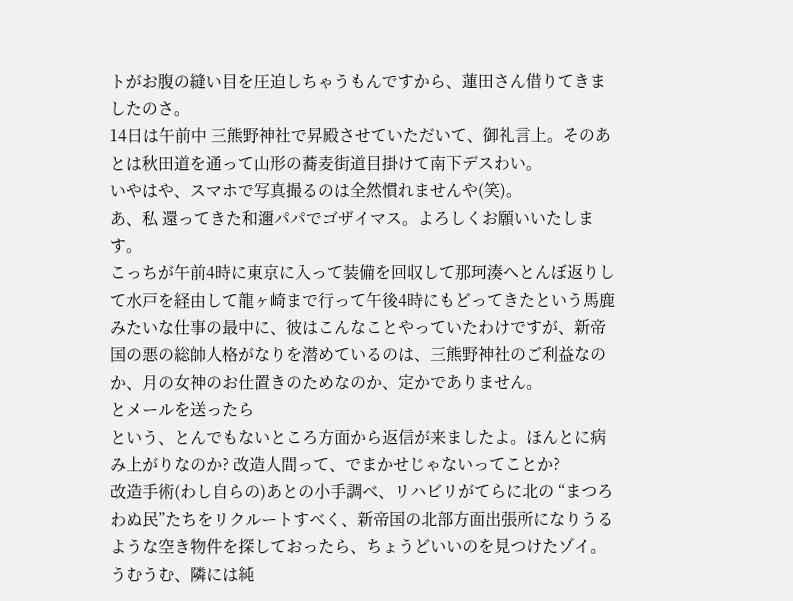トがお腹の縫い目を圧迫しちゃうもんですから、蓮田さん借りてきましたのさ。
14日は午前中 三熊野神社で昇殿させていただいて、御礼言上。そのあとは秋田道を通って山形の蕎麦街道目掛けて南下デスわい。
いやはや、スマホで写真撮るのは全然慣れませんや(笑)。
あ、私 還ってきた和邇パパでゴザイマス。よろしくお願いいたします。
こっちが午前4時に東京に入って装備を回収して那珂湊へとんぼ返りして水戸を経由して龍ヶ崎まで行って午後4時にもどってきたという馬鹿みたいな仕事の最中に、彼はこんなことやっていたわけですが、新帝国の悪の総帥人格がなりを潜めているのは、三熊野神社のご利益なのか、月の女神のお仕置きのためなのか、定かでありません。
とメールを送ったら
という、とんでもないところ方面から返信が来ましたよ。ほんとに病み上がりなのか? 改造人間って、でまかせじゃないってことか?
改造手術(わし自らの)あとの小手調べ、リハビリがてらに北の “まつろわぬ民”たちをリクルートすべく、新帝国の北部方面出張所になりうるような空き物件を探しておったら、ちょうどいいのを見つけたゾイ。
うむうむ、隣には純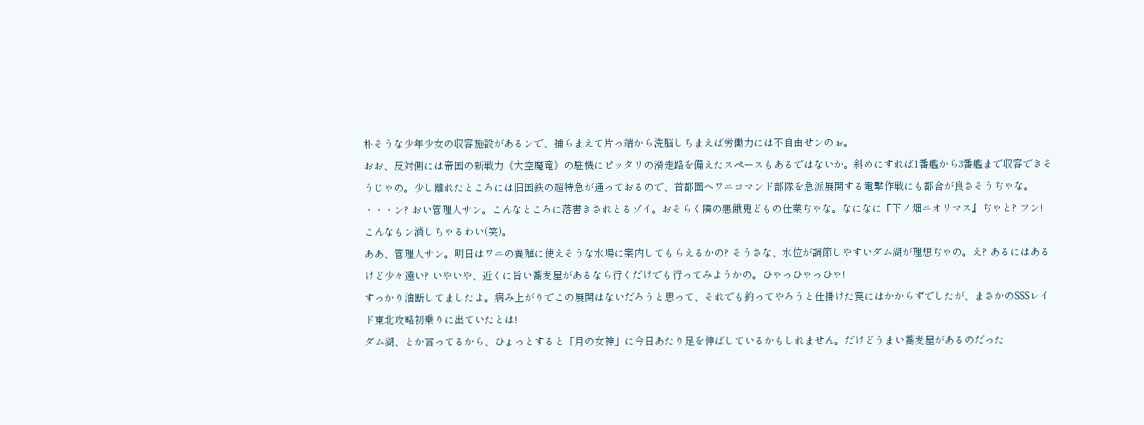朴そうな少年少女の収容施設があるンで、捕らまえて片っ端から洗脳しちまえば労働力には不自由せンのぉ。
おお、反対側には帝国の新戦力《大空魔竜》の駐機にピッタリの滑走路を備えたスペースもあるではないか。斜めにすれば1番艦から3番艦まで収容できそうじゃの。少し離れたところには旧国鉄の超特急が通っておるので、首都圏へワニコマンド部隊を急派展開する電撃作戦にも都合が良さそうぢゃな。
・・・ン? おい管理人サン。こんなところに落書きされとるゾイ。おそらく隣の悪餓鬼どもの仕業ぢゃな。なになに『下ノ畑ニオリマス』ぢゃと? フン! こんなもン消しちゃるわい(笑)。
ああ、管理人サン。明日はワニの養殖に使えそうな水場に案内してもらえるかの? そうさな、水位が調節しやすいダム湖が理想ぢゃの。え? あるにはあるけど少々遠い? いやいや、近くに旨い蕎麦屋があるなら行くだけでも行ってみようかの。ひゃっひゃっひゃ!
すっかり油断してましたよ。病み上がりでこの展開はないだろうと思って、それでも釣ってやろうと仕掛けた罠にはかからずでしたが、まさかのSSSレイド東北攻略初乗りに出ていたとは!
ダム湖、とか言ってるから、ひょっとすると「月の女神」に今日あたり足を伸ばしているかもしれません。だけどうまい蕎麦屋があるのだった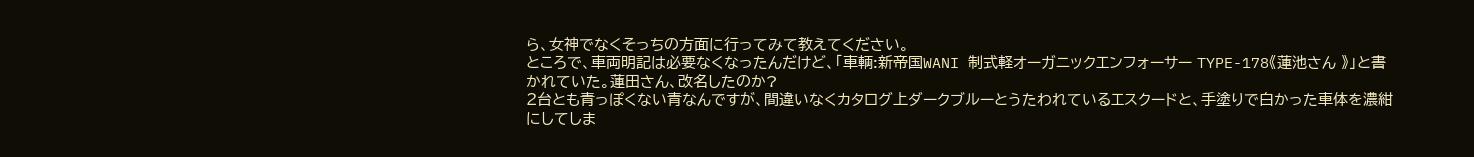ら、女神でなくそっちの方面に行ってみて教えてください。
ところで、車両明記は必要なくなったんだけど、「車輌:新帝国WANI 制式軽オーガニックエンフォーサー TYPE-178《蓮池さん 》」と書かれていた。蓮田さん、改名したのか?
2台とも青っぽくない青なんですが、間違いなくカタログ上ダークブルーとうたわれているエスクードと、手塗りで白かった車体を濃紺にしてしま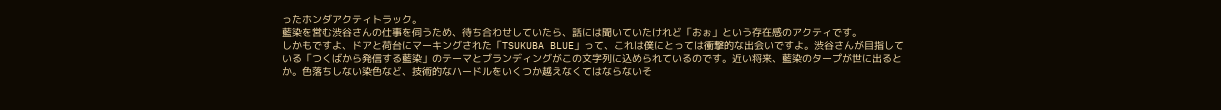ったホンダアクティトラック。
藍染を営む渋谷さんの仕事を伺うため、待ち合わせしていたら、話には聞いていたけれど「おぉ」という存在感のアクティです。
しかもですよ、ドアと荷台にマーキングされた「TSUKUBA BLUE」って、これは僕にとっては衝撃的な出会いですよ。渋谷さんが目指している「つくばから発信する藍染」のテーマとブランディングがこの文字列に込められているのです。近い将来、藍染のタープが世に出るとか。色落ちしない染色など、技術的なハードルをいくつか越えなくてはならないそ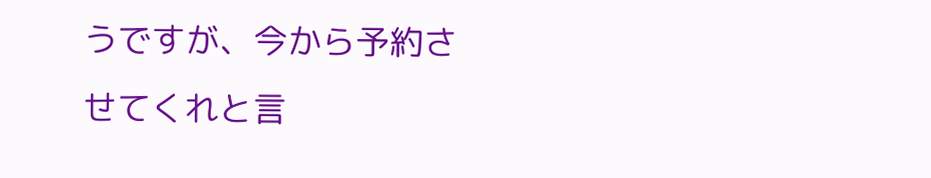うですが、今から予約させてくれと言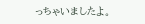っちゃいましたよ。